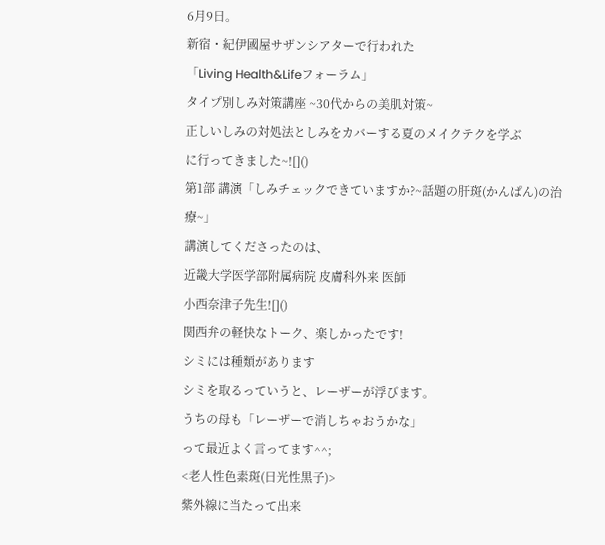6月9日。
新宿・紀伊國屋サザンシアターで行われた
「Living Health&Lifeフォーラム」
タイプ別しみ対策講座 ~30代からの美肌対策~
正しいしみの対処法としみをカバーする夏のメイクテクを学ぶ
に行ってきました~![]()
第1部 講演「しみチェックできていますか?~話題の肝斑(かんぱん)の治療~」
講演してくださったのは、
近畿大学医学部附属病院 皮膚科外来 医師
小西奈津子先生![]()
関西弁の軽快なトーク、楽しかったです!
シミには種類があります
シミを取るっていうと、レーザーが浮びます。
うちの母も「レーザーで消しちゃおうかな」
って最近よく言ってます^^;
<老人性色素斑(日光性黒子)>
紫外線に当たって出来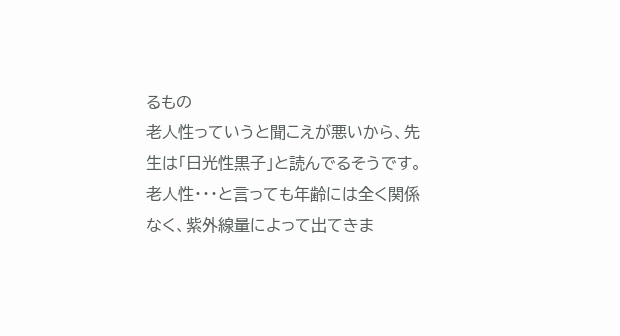るもの
老人性っていうと聞こえが悪いから、先生は「日光性黒子」と読んでるそうです。
老人性・・・と言っても年齢には全く関係なく、紫外線量によって出てきま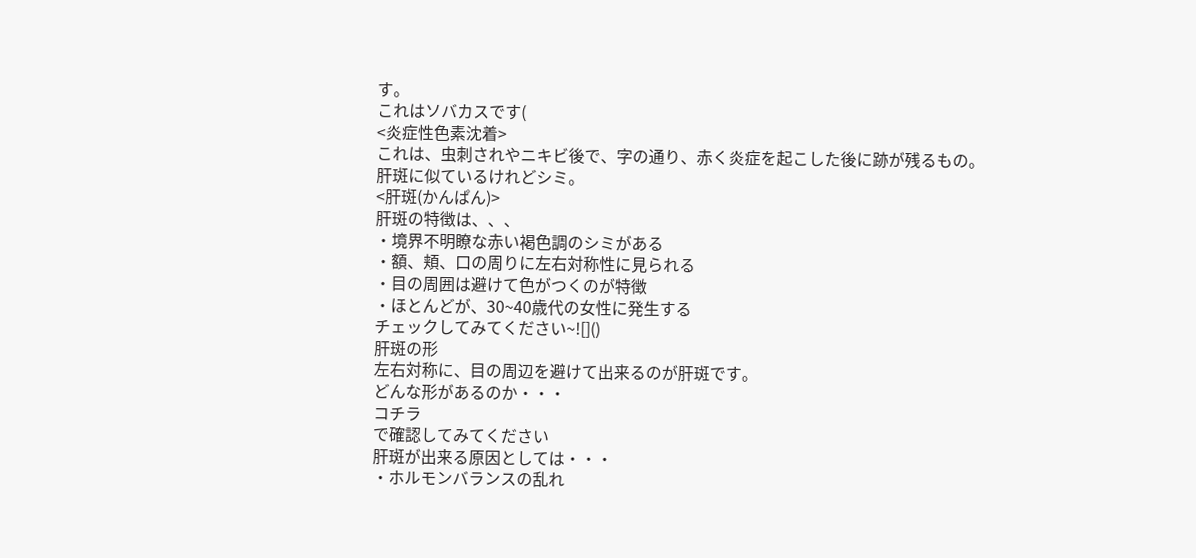す。
これはソバカスです(
<炎症性色素沈着>
これは、虫刺されやニキビ後で、字の通り、赤く炎症を起こした後に跡が残るもの。
肝斑に似ているけれどシミ。
<肝斑(かんぱん)>
肝斑の特徴は、、、
・境界不明瞭な赤い褐色調のシミがある
・額、頬、口の周りに左右対称性に見られる
・目の周囲は避けて色がつくのが特徴
・ほとんどが、30~40歳代の女性に発生する
チェックしてみてください~![]()
肝斑の形
左右対称に、目の周辺を避けて出来るのが肝斑です。
どんな形があるのか・・・
コチラ
で確認してみてください
肝斑が出来る原因としては・・・
・ホルモンバランスの乱れ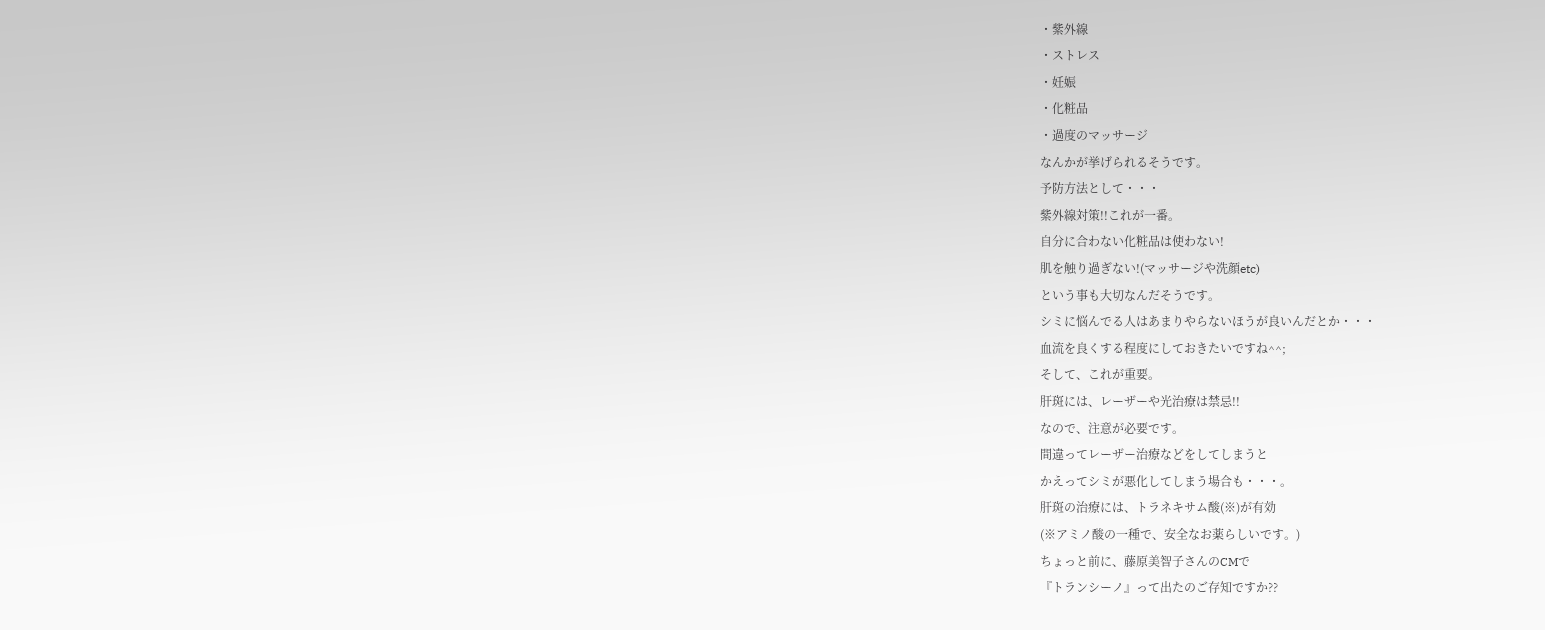・紫外線
・ストレス
・妊娠
・化粧品
・過度のマッサージ
なんかが挙げられるそうです。
予防方法として・・・
紫外線対策!!これが一番。
自分に合わない化粧品は使わない!
肌を触り過ぎない!(マッサージや洗顔etc)
という事も大切なんだそうです。
シミに悩んでる人はあまりやらないほうが良いんだとか・・・
血流を良くする程度にしておきたいですね^^;
そして、これが重要。
肝斑には、レーザーや光治療は禁忌!!
なので、注意が必要です。
間違ってレーザー治療などをしてしまうと
かえってシミが悪化してしまう場合も・・・。
肝斑の治療には、トラネキサム酸(※)が有効
(※アミノ酸の一種で、安全なお薬らしいです。)
ちょっと前に、藤原美智子さんのCMで
『トランシーノ』って出たのご存知ですか??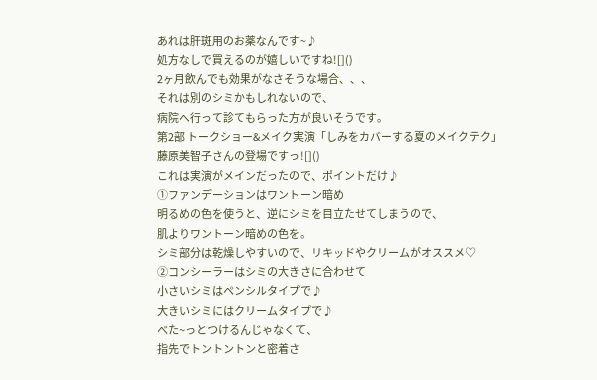あれは肝斑用のお薬なんです~♪
処方なしで買えるのが嬉しいですね![]()
2ヶ月飲んでも効果がなさそうな場合、、、
それは別のシミかもしれないので、
病院へ行って診てもらった方が良いそうです。
第2部 トークショー&メイク実演「しみをカバーする夏のメイクテク」
藤原美智子さんの登場ですっ![]()
これは実演がメインだったので、ポイントだけ♪
①ファンデーションはワントーン暗め
明るめの色を使うと、逆にシミを目立たせてしまうので、
肌よりワントーン暗めの色を。
シミ部分は乾燥しやすいので、リキッドやクリームがオススメ♡
②コンシーラーはシミの大きさに合わせて
小さいシミはペンシルタイプで♪
大きいシミにはクリームタイプで♪
べた~っとつけるんじゃなくて、
指先でトントントンと密着さ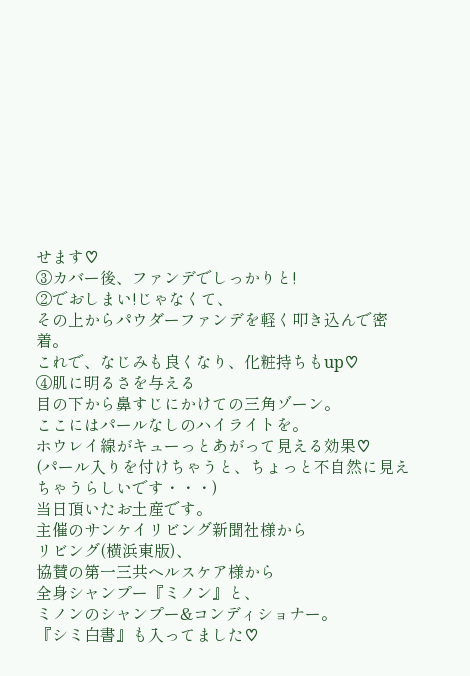せます♡
③カバー後、ファンデでしっかりと!
②でおしまい!じゃなくて、
その上からパウダーファンデを軽く叩き込んで密着。
これで、なじみも良くなり、化粧持ちもup♡
④肌に明るさを与える
目の下から鼻すじにかけての三角ゾーン。
ここにはパールなしのハイライトを。
ホウレイ線がキューっとあがって見える効果♡
(パール入りを付けちゃうと、ちょっと不自然に見えちゃうらしいです・・・)
当日頂いたお土産です。
主催のサンケイリビング新聞社様から
リビング(横浜東版)、
協賛の第一三共ヘルスケア様から
全身シャンプー『ミノン』と、
ミノンのシャンプー&コンディショナー。
『シミ白書』も入ってました♡